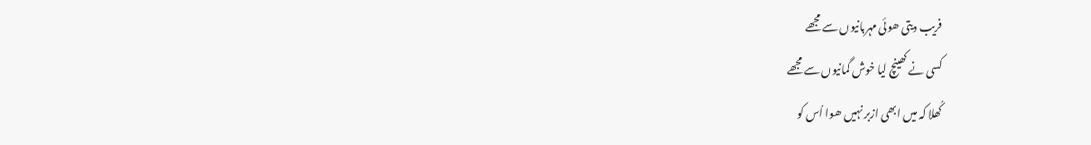فریب دیتی ھوئی مہربانیوں سے مجھے
کسی نے کھینچ لیا خوش گمانیوں سے مجھے
کُھلا کہ میں ابھی ازبر نہیں ھوا اُس کو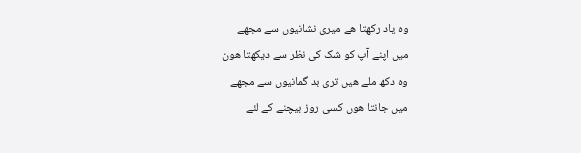وہ یاد رکھتا ھے میری نشانیوں سے مجھے
میں اپنے آپ کو شک کی نظر سے دیکھتا ھون
وہ دکھ ملے ھیں تری بد گمانیوں سے مجھے
میں جانتا ھوں کسی روز بیچنے کے لئے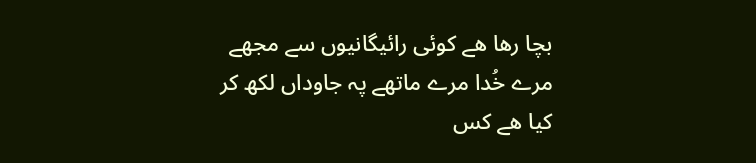بچا رھا ھے کوئی رائیگانیوں سے مجھے
مرے خُدا مرے ماتھے پہ جاوداں لکھ کر
کیا ھے کس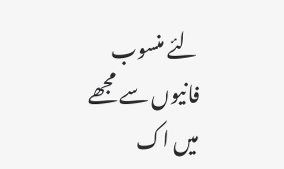لئے منسوب فانیوں سے مجھے
میں اک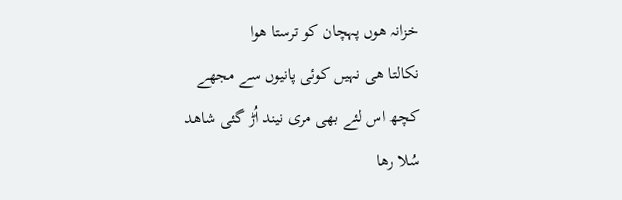خزانہ ھوں پہچان کو ترستا ھوا
نکالتا ھی نہیں کوئی پانیوں سے مجھے
کچھ اس لئے بھی مری نیند اُڑ گئی شاھد
سُلا رھا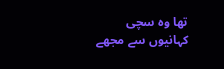تھا وہ سچی کہانیوں سے مجھے